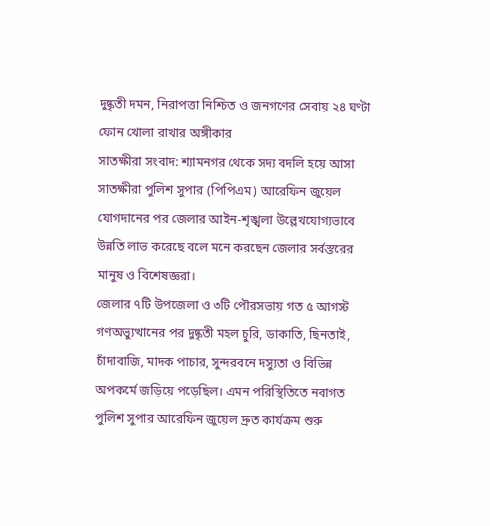দুষ্কৃতী দমন, নিরাপত্তা নিশ্চিত ও জনগণের সেবায় ২৪ ঘণ্টা ফোন খোলা রাখার অঙ্গীকার
সাতক্ষীরা সংবাদ: শ্যামনগর থেকে সদ্য বদলি হয়ে আসা সাতক্ষীরা পুলিশ সুপার (পিপিএম) আরেফিন জুয়েল যোগদানের পর জেলার আইন-শৃঙ্খলা উল্লেখযোগ্যভাবে উন্নতি লাভ করেছে বলে মনে করছেন জেলার সর্বস্তরের মানুষ ও বিশেষজ্ঞরা।
জেলার ৭টি উপজেলা ও ৩টি পৌরসভায় গত ৫ আগস্ট গণঅভ্যুত্থানের পর দুষ্কৃতী মহল চুরি, ডাকাতি, ছিনতাই, চাঁদাবাজি, মাদক পাচার, সুন্দরবনে দস্যুতা ও বিভিন্ন অপকর্মে জড়িয়ে পড়েছিল। এমন পরিস্থিতিতে নবাগত পুলিশ সুপার আরেফিন জুয়েল দ্রুত কার্যক্রম শুরু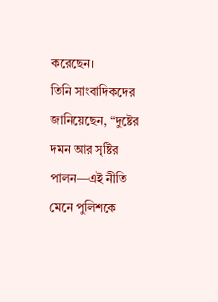করেছেন।
তিনি সাংবাদিকদের জানিয়েছেন, “দুষ্টের দমন আর সৃষ্টির পালন—এই নীতি মেনে পুলিশকে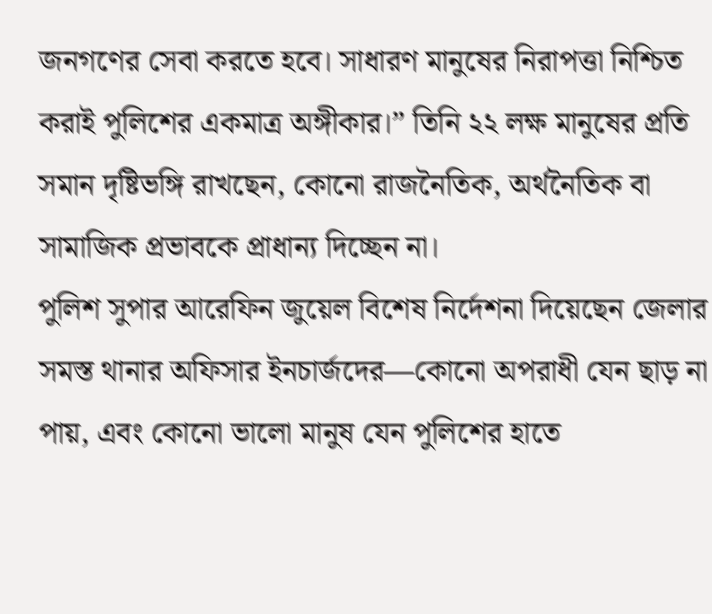জনগণের সেবা করতে হবে। সাধারণ মানুষের নিরাপত্তা নিশ্চিত করাই পুলিশের একমাত্র অঙ্গীকার।” তিনি ২২ লক্ষ মানুষের প্রতি সমান দৃষ্টিভঙ্গি রাখছেন, কোনো রাজনৈতিক, অর্থনৈতিক বা সামাজিক প্রভাবকে প্রাধান্য দিচ্ছেন না।
পুলিশ সুপার আরেফিন জুয়েল বিশেষ নির্দেশনা দিয়েছেন জেলার সমস্ত থানার অফিসার ইনচার্জদের—কোনো অপরাধী যেন ছাড় না পায়, এবং কোনো ভালো মানুষ যেন পুলিশের হাতে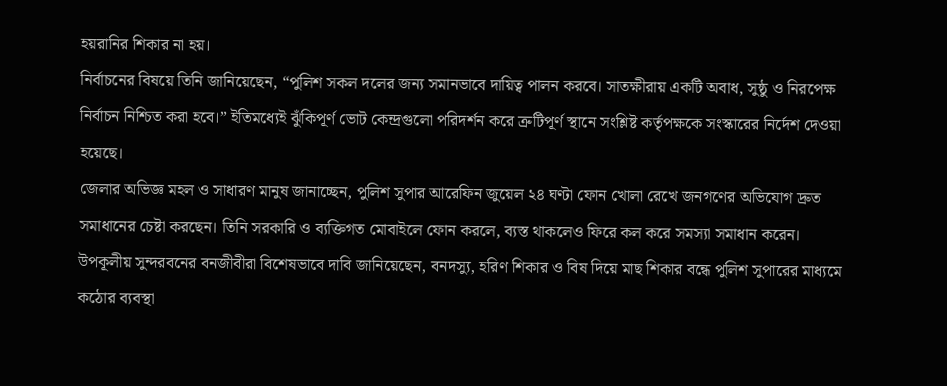হয়রানির শিকার না হয়।
নির্বাচনের বিষয়ে তিনি জানিয়েছেন, “পুলিশ সকল দলের জন্য সমানভাবে দায়িত্ব পালন করবে। সাতক্ষীরায় একটি অবাধ, সুষ্ঠু ও নিরপেক্ষ নির্বাচন নিশ্চিত করা হবে।” ইতিমধ্যেই ঝুঁকিপূর্ণ ভোট কেন্দ্রগুলো পরিদর্শন করে ত্রুটিপূর্ণ স্থানে সংশ্লিষ্ট কর্তৃপক্ষকে সংস্কারের নির্দেশ দেওয়া হয়েছে।
জেলার অভিজ্ঞ মহল ও সাধারণ মানুষ জানাচ্ছেন, পুলিশ সুপার আরেফিন জুয়েল ২৪ ঘণ্টা ফোন খোলা রেখে জনগণের অভিযোগ দ্রুত সমাধানের চেষ্টা করছেন। তিনি সরকারি ও ব্যক্তিগত মোবাইলে ফোন করলে, ব্যস্ত থাকলেও ফিরে কল করে সমস্যা সমাধান করেন।
উপকূলীয় সুন্দরবনের বনজীবীরা বিশেষভাবে দাবি জানিয়েছেন, বনদস্যু, হরিণ শিকার ও বিষ দিয়ে মাছ শিকার বন্ধে পুলিশ সুপারের মাধ্যমে কঠোর ব্যবস্থা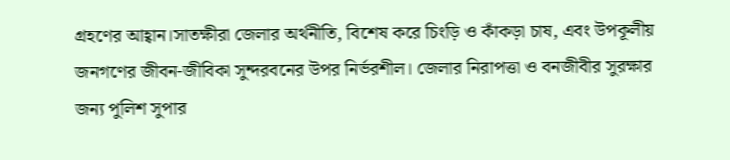গ্রহণের আহ্বান।সাতক্ষীরা জেলার অর্থনীতি, বিশেষ করে চিংড়ি ও কাঁকড়া চাষ, এবং উপকূলীয় জনগণের জীবন-জীবিকা সুন্দরবনের উপর নির্ভরশীল। জেলার নিরাপত্তা ও বনজীবীর সুরক্ষার জন্য পুলিশ সুপার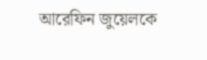আরেফিন জুয়েলকে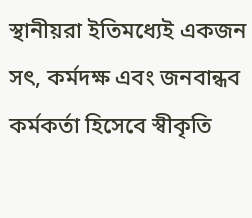স্থানীয়রা ইতিমধ্যেই একজন সৎ, কর্মদক্ষ এবং জনবান্ধব কর্মকর্তা হিসেবে স্বীকৃতি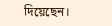দিয়েছেন।